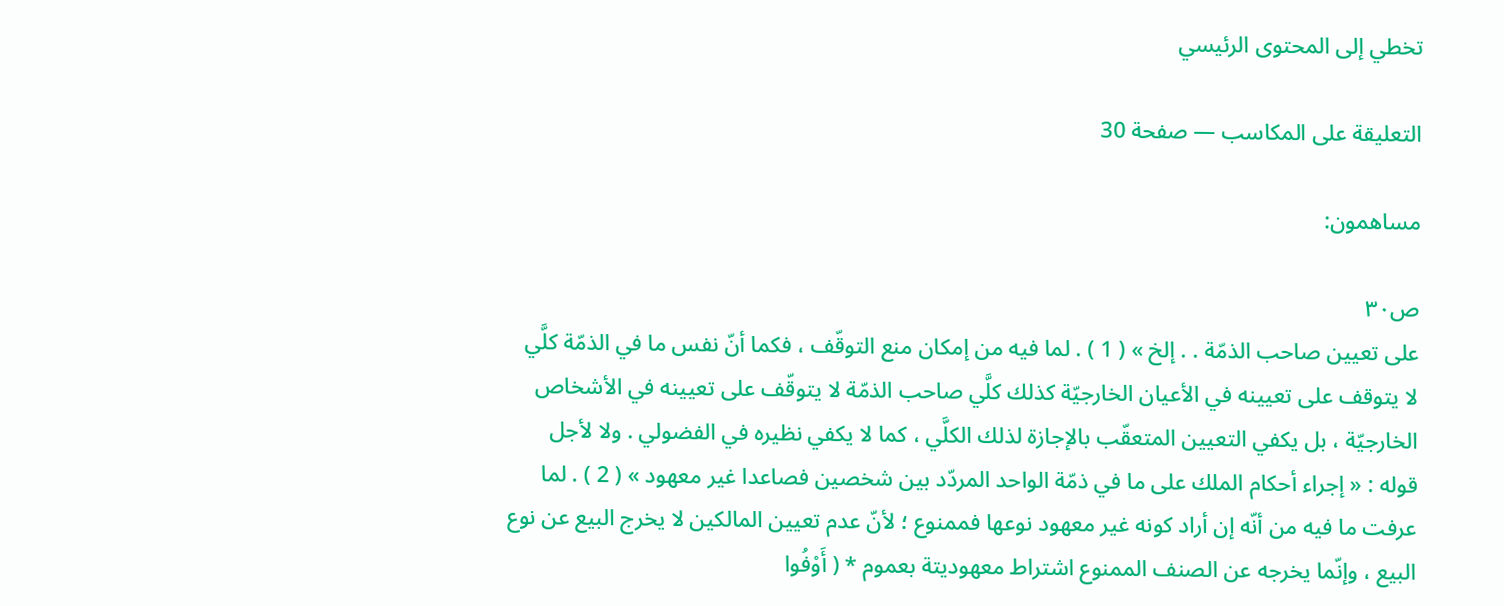تخطي إلى المحتوى الرئيسي

التعليقة على المكاسب — صفحة 30

مساهمون:

ص٣٠
على تعيين صاحب الذمّة . . إلخ » ( 1 ) . لما فيه من إمكان منع التوقّف ، فكما أنّ نفس ما في الذمّة كلَّي لا يتوقف على تعيينه في الأعيان الخارجيّة كذلك كلَّي صاحب الذمّة لا يتوقّف على تعيينه في الأشخاص الخارجيّة ، بل يكفي التعيين المتعقّب بالإجازة لذلك الكلَّي ، كما لا يكفي نظيره في الفضولي . ولا لأجل قوله : « إجراء أحكام الملك على ما في ذمّة الواحد المردّد بين شخصين فصاعدا غير معهود » ( 2 ) . لما عرفت ما فيه من أنّه إن أراد كونه غير معهود نوعها فممنوع ؛ لأنّ عدم تعيين المالكين لا يخرج البيع عن نوع البيع ، وإنّما يخرجه عن الصنف الممنوع اشتراط معهوديتة بعموم * ( أَوْفُوا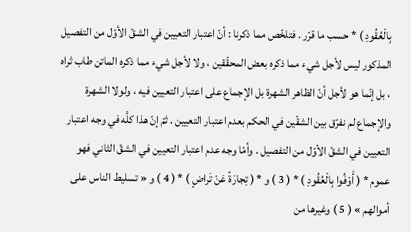بِالْعُقُودِ ) * حسب ما قرّر . فتلخّص مما ذكرنا : أنّ اعتبار التعيين في الشقّ الأوّل من التفصيل المذكور ليس لأجل شيء مما ذكره بعض المحقّقين ، ولا لأجل شيء مما ذكره الماتن طاب ثراه ، بل إنّما هو لأجل أنّ الظاهر الشهرة بل الإجماع على اعتبار التعيين فيه ، ولولا الشهرة والإجماع لم نفرّق بين الشقّين في الحكم بعدم اعتبار التعيين . ثمّ إنّ هذا كلَّه في وجه اعتبار التعيين في الشقّ الأوّل من التفصيل . وأمّا وجه عدم اعتبار التعيين في الشقّ الثاني فهو عموم * ( أَوْفُوا بِالْعُقُودِ ) * ( 3 ) و * ( تِجارَةً عَنْ تَراضٍ ) * ( 4 ) و « تسليط الناس على أموالهم » ( 5 ) وغيرها من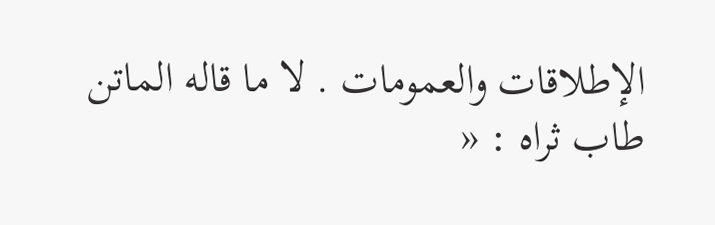الإطلاقات والعمومات . لا ما قاله الماتن طاب ثراه : «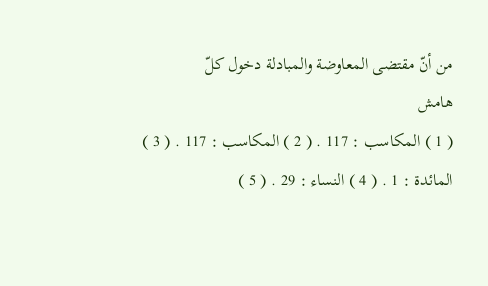من أنّ مقتضى المعاوضة والمبادلة دخول كلّ
هامش
( 1 ) المكاسب : 117 . ( 2 ) المكاسب : 117 . ( 3 ) المائدة : 1 . ( 4 ) النساء : 29 . ( 5 )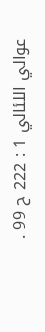عوالي اللئالي 1 : 222 ح 99 .